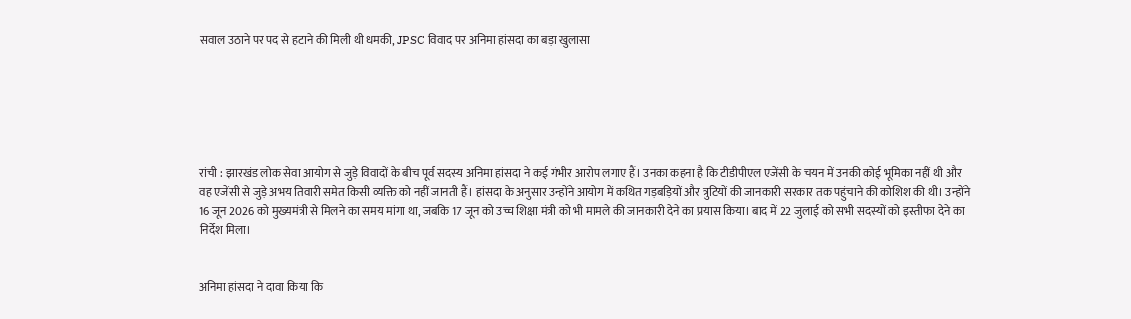सवाल उठाने पर पद से हटाने की मिली थी धमकी, JPSC विवाद पर अनिमा हांसदा का बड़ा खुलासा






रांची : झारखंड लोक सेवा आयोग से जुड़े विवादों के बीच पूर्व सदस्य अनिमा हांसदा ने कई गंभीर आरोप लगाए हैं। उनका कहना है कि टीडीपीएल एजेंसी के चयन में उनकी कोई भूमिका नहीं थी और वह एजेंसी से जुड़े अभय तिवारी समेत किसी व्यक्ति को नहीं जानती हैं। हांसदा के अनुसार उन्होंने आयोग में कथित गड़बड़ियों और त्रुटियों की जानकारी सरकार तक पहुंचाने की कोशिश की थी। उन्होंने 16 जून 2026 को मुख्यमंत्री से मिलने का समय मांगा था, जबकि 17 जून को उच्च शिक्षा मंत्री को भी मामले की जानकारी देने का प्रयास किया। बाद में 22 जुलाई को सभी सदस्यों को इस्तीफा देने का निर्देश मिला।


अनिमा हांसदा ने दावा किया कि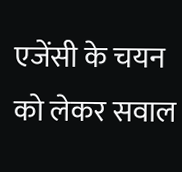एजेंसी के चयन को लेकर सवाल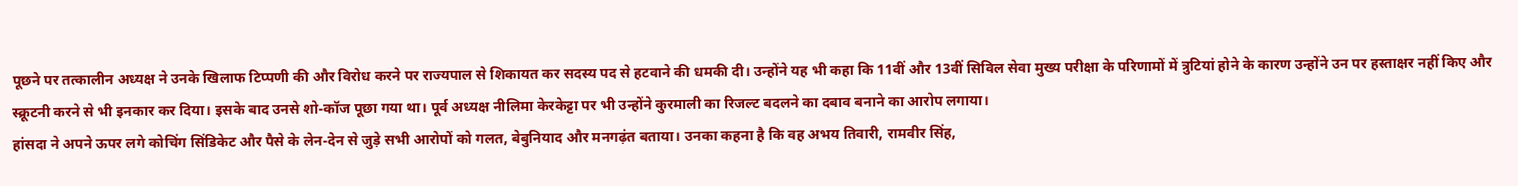पूछने पर तत्कालीन अध्यक्ष ने उनके खिलाफ टिप्पणी की और विरोध करने पर राज्यपाल से शिकायत कर सदस्य पद से हटवाने की धमकी दी। उन्होंने यह भी कहा कि 11वीं और 13वीं सिविल सेवा मुख्य परीक्षा के परिणामों में त्रुटियां होने के कारण उन्होंने उन पर हस्ताक्षर नहीं किए और स्क्रूटनी करने से भी इनकार कर दिया। इसके बाद उनसे शो-कॉज पूछा गया था। पूर्व अध्यक्ष नीलिमा केरकेट्टा पर भी उन्होंने कुरमाली का रिजल्ट बदलने का दबाव बनाने का आरोप लगाया।
हांसदा ने अपने ऊपर लगे कोचिंग सिंडिकेट और पैसे के लेन-देन से जुड़े सभी आरोपों को गलत, बेबुनियाद और मनगढ़ंत बताया। उनका कहना है कि वह अभय तिवारी, रामवीर सिंह,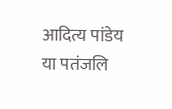आदित्य पांडेय या पतंजलि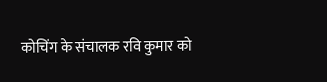कोचिंग के संचालक रवि कुमार को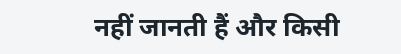नहीं जानती हैं और किसी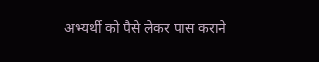अभ्यर्थी को पैसे लेकर पास कराने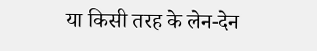या किसी तरह के लेन-देन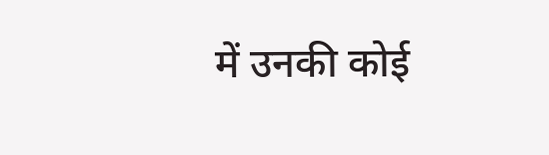में उनकी कोई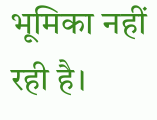भूमिका नहीं रही है।